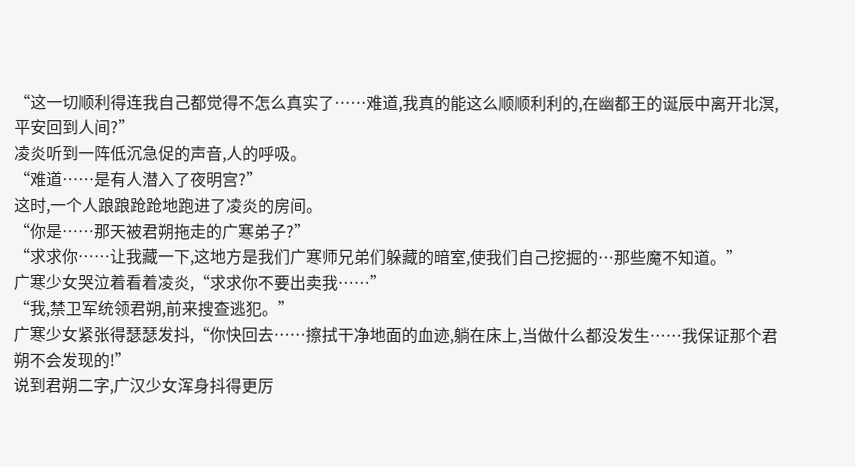“这一切顺利得连我自己都觉得不怎么真实了……难道,我真的能这么顺顺利利的,在幽都王的诞辰中离开北溟,平安回到人间?”
凌炎听到一阵低沉急促的声音,人的呼吸。
“难道……是有人潜入了夜明宫?”
这时,一个人踉踉跄跄地跑进了凌炎的房间。
“你是……那天被君朔拖走的广寒弟子?”
“求求你……让我藏一下,这地方是我们广寒师兄弟们躲藏的暗室,使我们自己挖掘的…那些魔不知道。”
广寒少女哭泣着看着凌炎,“求求你不要出卖我……”
“我,禁卫军统领君朔,前来搜查逃犯。”
广寒少女紧张得瑟瑟发抖,“你快回去……擦拭干净地面的血迹,躺在床上,当做什么都没发生……我保证那个君朔不会发现的!”
说到君朔二字,广汉少女浑身抖得更厉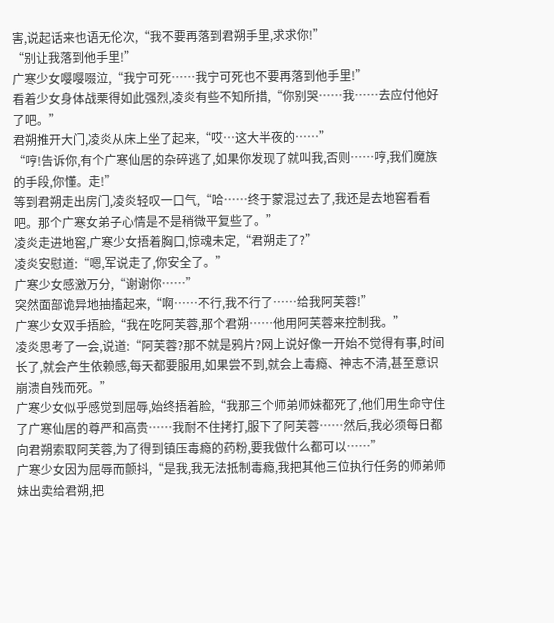害,说起话来也语无伦次,“我不要再落到君朔手里,求求你!”
“别让我落到他手里!”
广寒少女嘤嘤啜泣,“我宁可死……我宁可死也不要再落到他手里!”
看着少女身体战栗得如此强烈,凌炎有些不知所措,“你别哭……我……去应付他好了吧。”
君朔推开大门,凌炎从床上坐了起来,“哎…这大半夜的……”
“哼!告诉你,有个广寒仙居的杂碎逃了,如果你发现了就叫我,否则……哼,我们魔族的手段,你懂。走!”
等到君朔走出房门,凌炎轻叹一口气,“哈……终于蒙混过去了,我还是去地窖看看吧。那个广寒女弟子心情是不是稍微平复些了。”
凌炎走进地窖,广寒少女捂着胸口,惊魂未定,“君朔走了?”
凌炎安慰道:“嗯,军说走了,你安全了。”
广寒少女感激万分,“谢谢你……”
突然面部诡异地抽搐起来,“啊……不行,我不行了……给我阿芙蓉!”
广寒少女双手捂脸,“我在吃阿芙蓉,那个君朔……他用阿芙蓉来控制我。”
凌炎思考了一会,说道:“阿芙蓉?那不就是鸦片?网上说好像一开始不觉得有事,时间长了,就会产生依赖感,每天都要服用,如果尝不到,就会上毒瘾、神志不清,甚至意识崩溃自残而死。”
广寒少女似乎感觉到屈辱,始终捂着脸,“我那三个师弟师妹都死了,他们用生命守住了广寒仙居的尊严和高贵……我耐不住拷打,服下了阿芙蓉……然后,我必须每日都向君朔索取阿芙蓉,为了得到镇压毒瘾的药粉,要我做什么都可以……”
广寒少女因为屈辱而颤抖,“是我,我无法抵制毒瘾,我把其他三位执行任务的师弟师妹出卖给君朔,把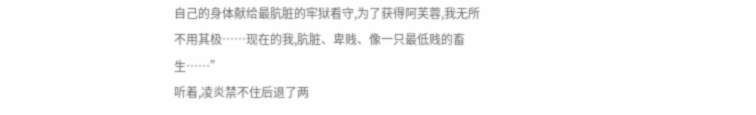自己的身体献给最肮脏的牢狱看守,为了获得阿芙蓉,我无所不用其极……现在的我,肮脏、卑贱、像一只最低贱的畜生……”
听着,凌炎禁不住后退了两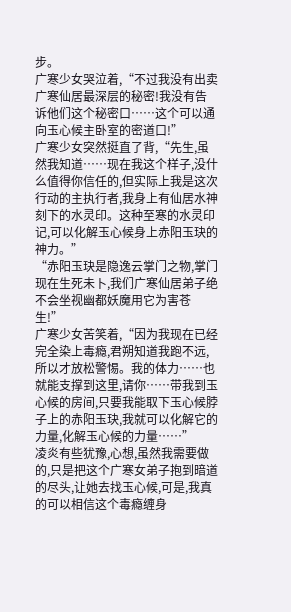步。
广寒少女哭泣着,“不过我没有出卖广寒仙居最深层的秘密!我没有告诉他们这个秘密口……这个可以通向玉心候主卧室的密道口!”
广寒少女突然挺直了背,“先生,虽然我知道……现在我这个样子,没什么值得你信任的,但实际上我是这次行动的主执行者,我身上有仙居水神刻下的水灵印。这种至寒的水灵印记,可以化解玉心候身上赤阳玉玦的神力。”
“赤阳玉玦是隐逸云掌门之物,掌门现在生死未卜,我们广寒仙居弟子绝不会坐视幽都妖魔用它为害苍生!”
广寒少女苦笑着,“因为我现在已经完全染上毒瘾,君朔知道我跑不远,所以才放松警惕。我的体力……也就能支撑到这里,请你……带我到玉心候的房间,只要我能取下玉心候脖子上的赤阳玉玦,我就可以化解它的力量,化解玉心候的力量……”
凌炎有些犹豫,心想,虽然我需要做的,只是把这个广寒女弟子抱到暗道的尽头,让她去找玉心候,可是,我真的可以相信这个毒瘾缠身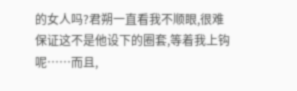的女人吗?君朔一直看我不顺眼,很难保证这不是他设下的圈套,等着我上钩呢……而且,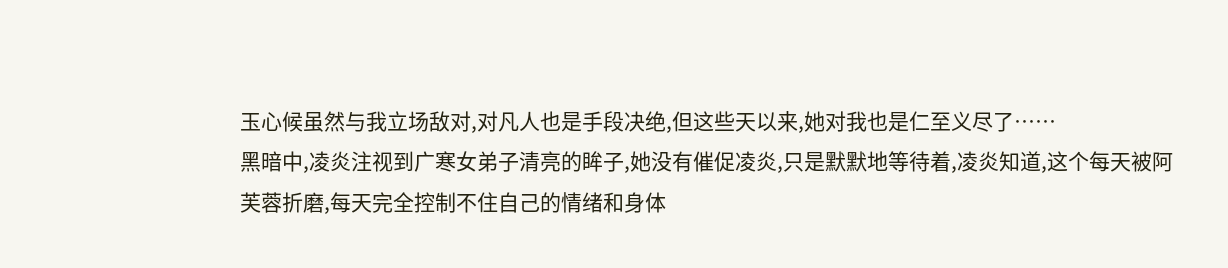玉心候虽然与我立场敌对,对凡人也是手段决绝,但这些天以来,她对我也是仁至义尽了……
黑暗中,凌炎注视到广寒女弟子清亮的眸子,她没有催促凌炎,只是默默地等待着,凌炎知道,这个每天被阿芙蓉折磨,每天完全控制不住自己的情绪和身体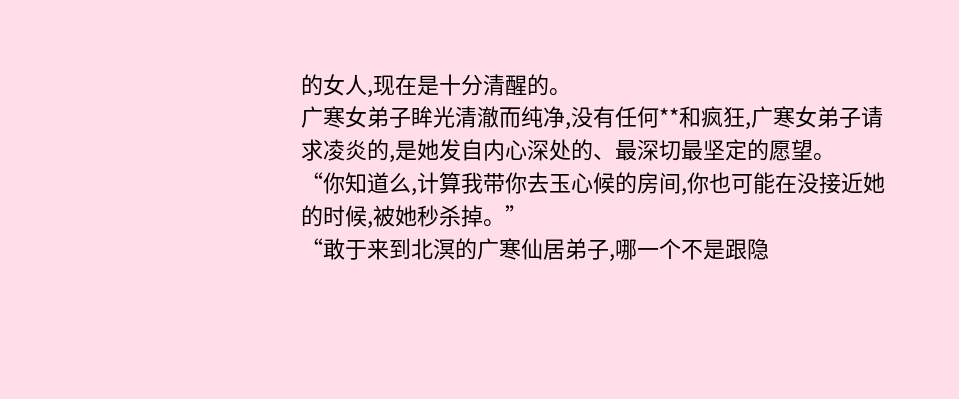的女人,现在是十分清醒的。
广寒女弟子眸光清澈而纯净,没有任何**和疯狂,广寒女弟子请求凌炎的,是她发自内心深处的、最深切最坚定的愿望。
“你知道么,计算我带你去玉心候的房间,你也可能在没接近她的时候,被她秒杀掉。”
“敢于来到北溟的广寒仙居弟子,哪一个不是跟隐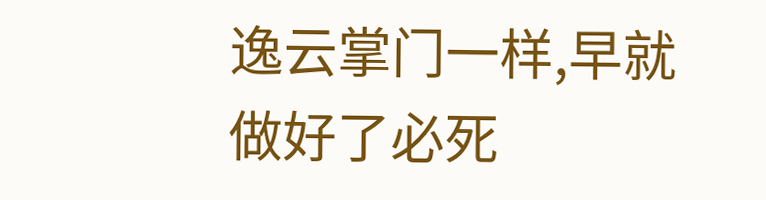逸云掌门一样,早就做好了必死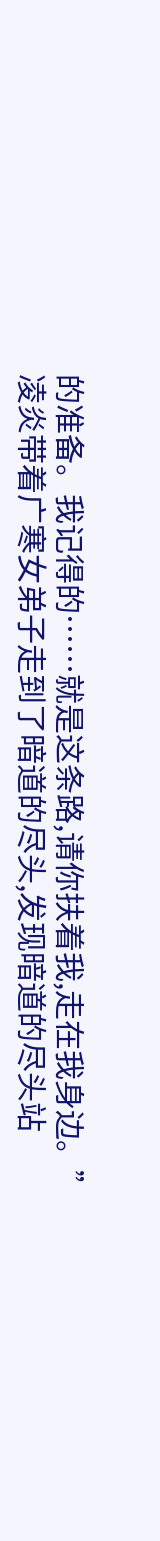的准备。我记得的……就是这条路,请你扶着我,走在我身边。”
凌炎带着广寒女弟子走到了暗道的尽头,发现暗道的尽头站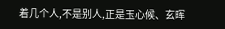着几个人,不是别人,正是玉心候、玄晖